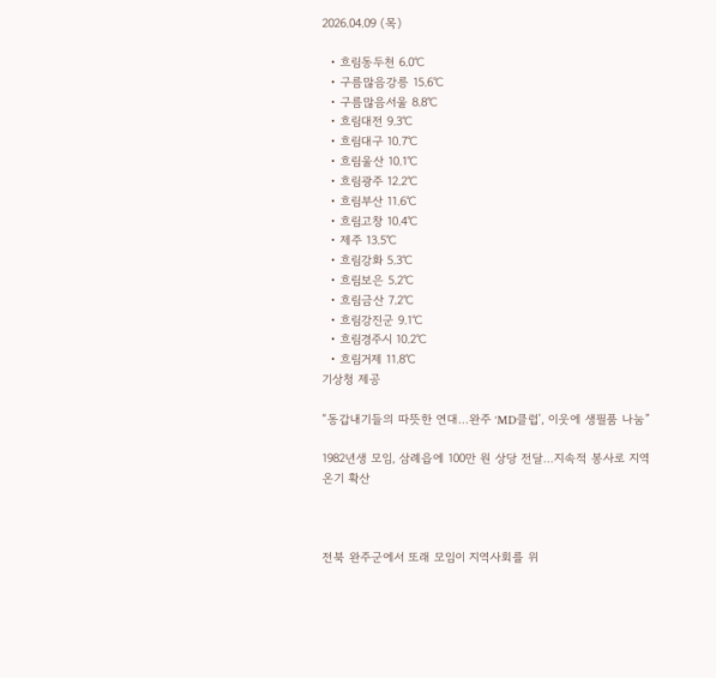2026.04.09 (목)

  • 흐림동두천 6.0℃
  • 구름많음강릉 15.6℃
  • 구름많음서울 8.8℃
  • 흐림대전 9.3℃
  • 흐림대구 10.7℃
  • 흐림울산 10.1℃
  • 흐림광주 12.2℃
  • 흐림부산 11.6℃
  • 흐림고창 10.4℃
  • 제주 13.5℃
  • 흐림강화 5.3℃
  • 흐림보은 5.2℃
  • 흐림금산 7.2℃
  • 흐림강진군 9.1℃
  • 흐림경주시 10.2℃
  • 흐림거제 11.8℃
기상청 제공

“동갑내기들의 따뜻한 연대…완주 ‘MD클럽’, 이웃에 생필품 나눔”

1982년생 모임, 삼례읍에 100만 원 상당 전달…지속적 봉사로 지역 온기 확산



전북 완주군에서 또래 모임이 지역사회를 위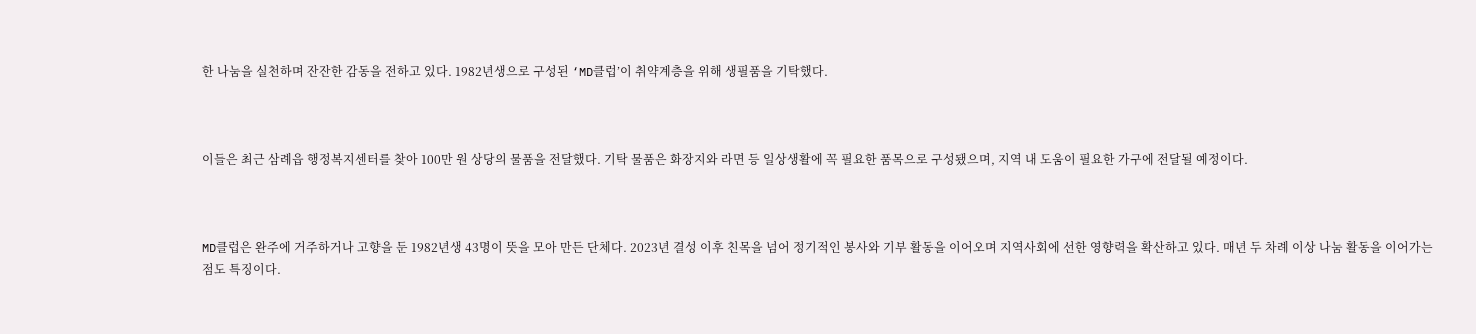한 나눔을 실천하며 잔잔한 감동을 전하고 있다. 1982년생으로 구성된 ‘MD클럽’이 취약계층을 위해 생필품을 기탁했다.



이들은 최근 삼례읍 행정복지센터를 찾아 100만 원 상당의 물품을 전달했다. 기탁 물품은 화장지와 라면 등 일상생활에 꼭 필요한 품목으로 구성됐으며, 지역 내 도움이 필요한 가구에 전달될 예정이다.



MD클럽은 완주에 거주하거나 고향을 둔 1982년생 43명이 뜻을 모아 만든 단체다. 2023년 결성 이후 친목을 넘어 정기적인 봉사와 기부 활동을 이어오며 지역사회에 선한 영향력을 확산하고 있다. 매년 두 차례 이상 나눔 활동을 이어가는 점도 특징이다.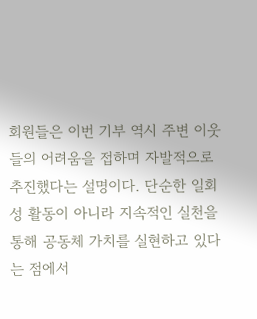회원들은 이번 기부 역시 주변 이웃들의 어려움을 접하며 자발적으로 추진했다는 설명이다. 단순한 일회성 활동이 아니라 지속적인 실천을 통해 공동체 가치를 실현하고 있다는 점에서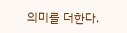의미를 더한다.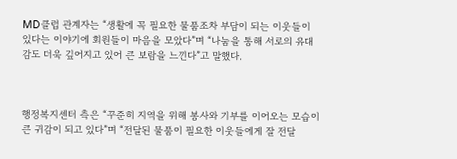MD클럽 관계자는 “생활에 꼭 필요한 물품조차 부담이 되는 이웃들이 있다는 이야기에 회원들이 마음을 모았다”며 “나눔을 통해 서로의 유대감도 더욱 깊어지고 있어 큰 보람을 느낀다”고 말했다.



행정복지센터 측은 “꾸준히 지역을 위해 봉사와 기부를 이어오는 모습이 큰 귀감이 되고 있다”며 “전달된 물품이 필요한 이웃들에게 잘 전달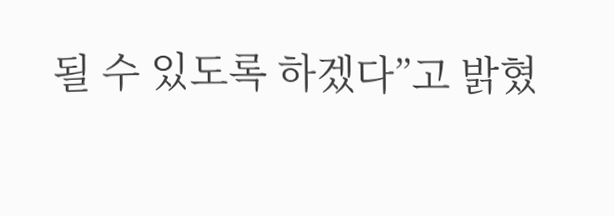될 수 있도록 하겠다”고 밝혔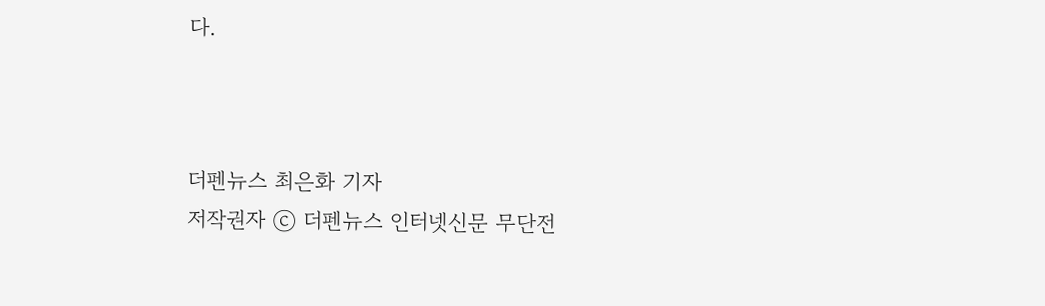다.



더펜뉴스 최은화 기자
저작권자 ⓒ 더펜뉴스 인터넷신문 무단전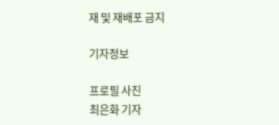재 및 재배포 금지

기자정보

프로필 사진
최은화 기자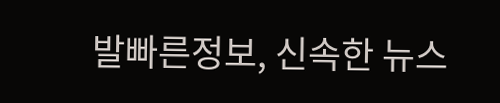발빠른정보, 신속한 뉴스